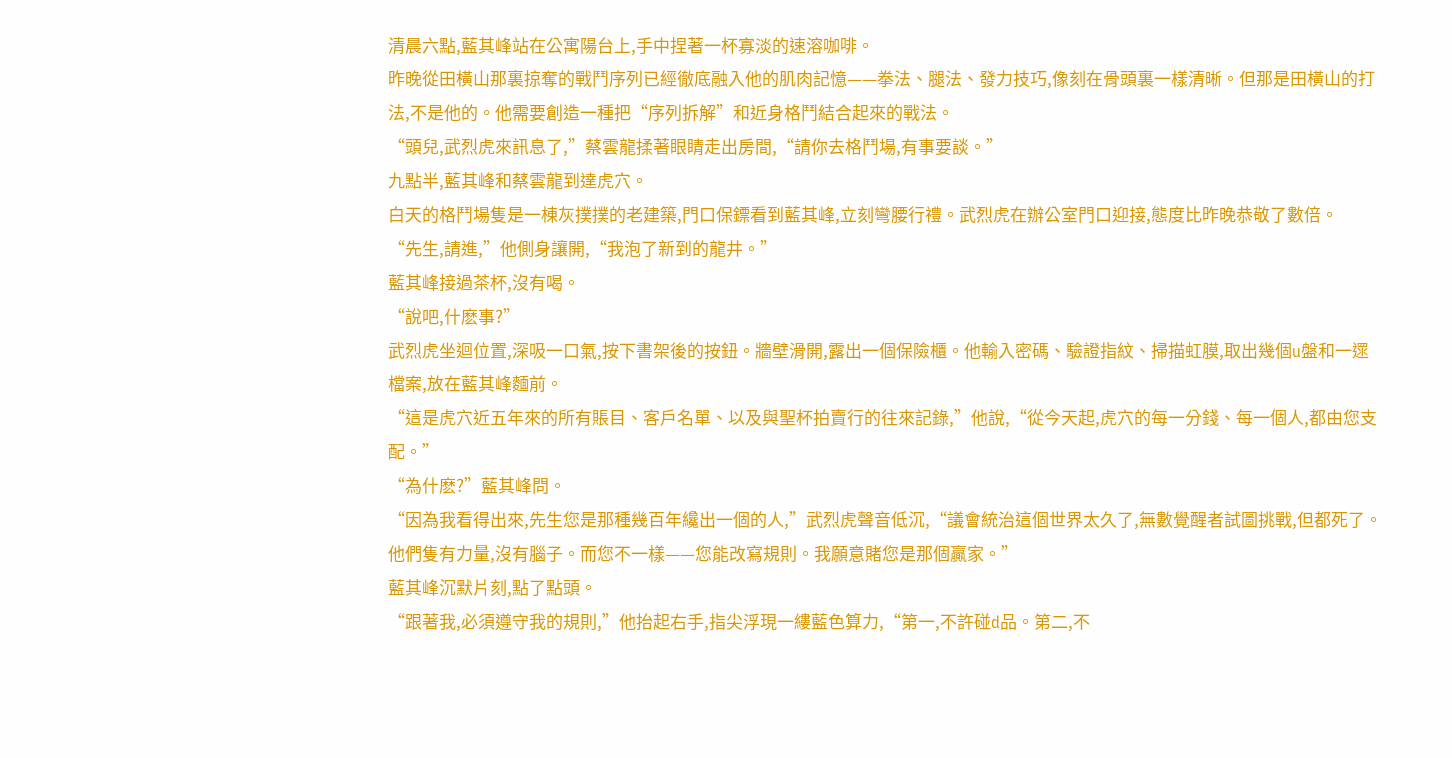清晨六點,藍其峰站在公寓陽台上,手中捏著一杯寡淡的速溶咖啡。
昨晚從田橫山那裏掠奪的戰鬥序列已經徹底融入他的肌肉記憶——拳法、腿法、發力技巧,像刻在骨頭裏一樣清晰。但那是田橫山的打法,不是他的。他需要創造一種把“序列拆解”和近身格鬥結合起來的戰法。
“頭兒,武烈虎來訊息了,”蔡雲龍揉著眼睛走出房間,“請你去格鬥場,有事要談。”
九點半,藍其峰和蔡雲龍到達虎穴。
白天的格鬥場隻是一棟灰撲撲的老建築,門口保鏢看到藍其峰,立刻彎腰行禮。武烈虎在辦公室門口迎接,態度比昨晚恭敬了數倍。
“先生,請進,”他側身讓開,“我泡了新到的龍井。”
藍其峰接過茶杯,沒有喝。
“說吧,什麽事?”
武烈虎坐迴位置,深吸一口氣,按下書架後的按鈕。牆壁滑開,露出一個保險櫃。他輸入密碼、驗證指紋、掃描虹膜,取出幾個u盤和一遝檔案,放在藍其峰麵前。
“這是虎穴近五年來的所有賬目、客戶名單、以及與聖杯拍賣行的往來記錄,”他說,“從今天起,虎穴的每一分錢、每一個人,都由您支配。”
“為什麽?”藍其峰問。
“因為我看得出來,先生您是那種幾百年纔出一個的人,”武烈虎聲音低沉,“議會統治這個世界太久了,無數覺醒者試圖挑戰,但都死了。他們隻有力量,沒有腦子。而您不一樣——您能改寫規則。我願意賭您是那個贏家。”
藍其峰沉默片刻,點了點頭。
“跟著我,必須遵守我的規則,”他抬起右手,指尖浮現一縷藍色算力,“第一,不許碰d品。第二,不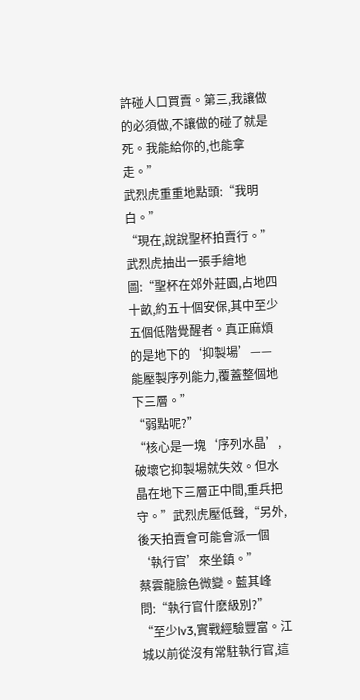許碰人口買賣。第三,我讓做的必須做,不讓做的碰了就是死。我能給你的,也能拿走。”
武烈虎重重地點頭:“我明白。”
“現在,說說聖杯拍賣行。”
武烈虎抽出一張手繪地圖:“聖杯在郊外莊園,占地四十畝,約五十個安保,其中至少五個低階覺醒者。真正麻煩的是地下的‘抑製場’——能壓製序列能力,覆蓋整個地下三層。”
“弱點呢?”
“核心是一塊‘序列水晶’,破壞它抑製場就失效。但水晶在地下三層正中間,重兵把守。”武烈虎壓低聲,“另外,後天拍賣會可能會派一個‘執行官’來坐鎮。”
蔡雲龍臉色微變。藍其峰問:“執行官什麽級別?”
“至少lv3,實戰經驗豐富。江城以前從沒有常駐執行官,這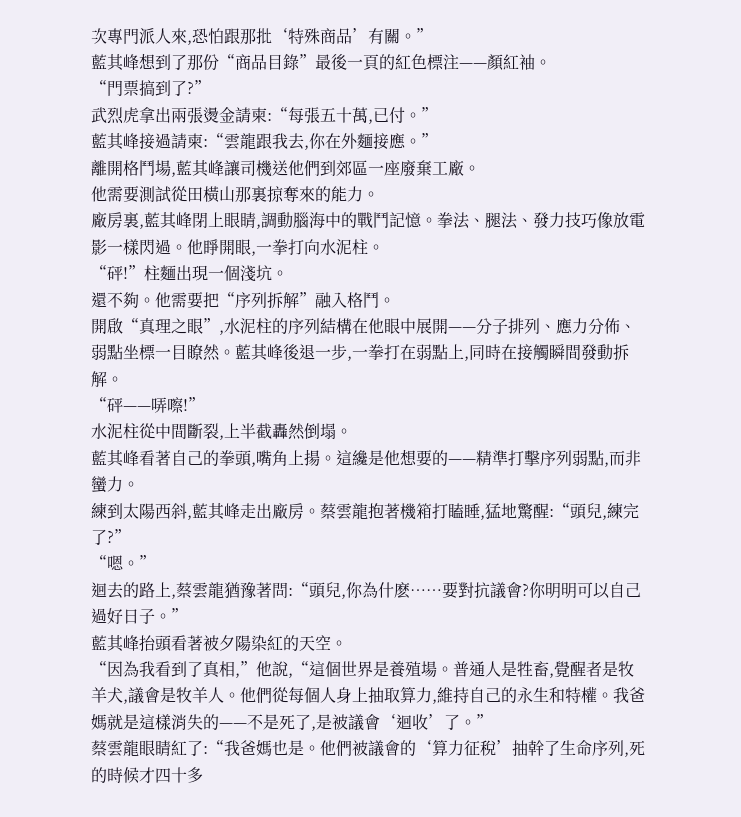次專門派人來,恐怕跟那批‘特殊商品’有關。”
藍其峰想到了那份“商品目錄”最後一頁的紅色標注——顏紅袖。
“門票搞到了?”
武烈虎拿出兩張燙金請柬:“每張五十萬,已付。”
藍其峰接過請柬:“雲龍跟我去,你在外麵接應。”
離開格鬥場,藍其峰讓司機送他們到郊區一座廢棄工廠。
他需要測試從田橫山那裏掠奪來的能力。
廠房裏,藍其峰閉上眼睛,調動腦海中的戰鬥記憶。拳法、腿法、發力技巧像放電影一樣閃過。他睜開眼,一拳打向水泥柱。
“砰!”柱麵出現一個淺坑。
還不夠。他需要把“序列拆解”融入格鬥。
開啟“真理之眼”,水泥柱的序列結構在他眼中展開——分子排列、應力分佈、弱點坐標一目瞭然。藍其峰後退一步,一拳打在弱點上,同時在接觸瞬間發動拆解。
“砰——哢嚓!”
水泥柱從中間斷裂,上半截轟然倒塌。
藍其峰看著自己的拳頭,嘴角上揚。這纔是他想要的——精準打擊序列弱點,而非蠻力。
練到太陽西斜,藍其峰走出廠房。蔡雲龍抱著機箱打瞌睡,猛地驚醒:“頭兒,練完了?”
“嗯。”
迴去的路上,蔡雲龍猶豫著問:“頭兒,你為什麽……要對抗議會?你明明可以自己過好日子。”
藍其峰抬頭看著被夕陽染紅的天空。
“因為我看到了真相,”他說,“這個世界是養殖場。普通人是牲畜,覺醒者是牧羊犬,議會是牧羊人。他們從每個人身上抽取算力,維持自己的永生和特權。我爸媽就是這樣消失的——不是死了,是被議會‘迴收’了。”
蔡雲龍眼睛紅了:“我爸媽也是。他們被議會的‘算力征稅’抽幹了生命序列,死的時候才四十多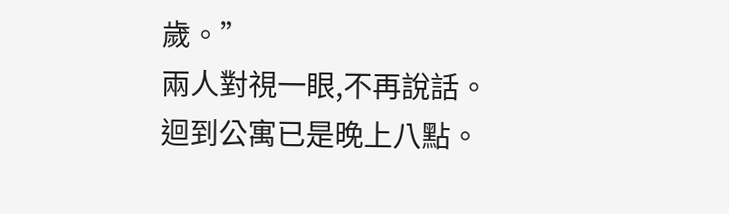歲。”
兩人對視一眼,不再說話。
迴到公寓已是晚上八點。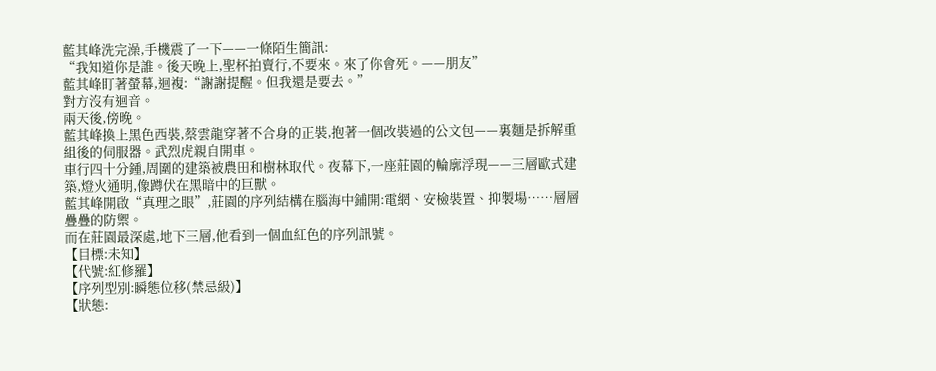藍其峰洗完澡,手機震了一下——一條陌生簡訊:
“我知道你是誰。後天晚上,聖杯拍賣行,不要來。來了你會死。——朋友”
藍其峰盯著螢幕,迴複:“謝謝提醒。但我還是要去。”
對方沒有迴音。
兩天後,傍晚。
藍其峰換上黑色西裝,蔡雲龍穿著不合身的正裝,抱著一個改裝過的公文包——裏麵是拆解重組後的伺服器。武烈虎親自開車。
車行四十分鍾,周圍的建築被農田和樹林取代。夜幕下,一座莊園的輪廓浮現——三層歐式建築,燈火通明,像蹲伏在黑暗中的巨獸。
藍其峰開啟“真理之眼”,莊園的序列結構在腦海中鋪開:電網、安檢裝置、抑製場……層層疊疊的防禦。
而在莊園最深處,地下三層,他看到一個血紅色的序列訊號。
【目標:未知】
【代號:紅修羅】
【序列型別:瞬態位移(禁忌級)】
【狀態: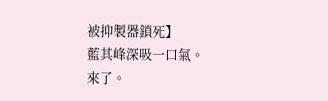被抑製器鎖死】
藍其峰深吸一口氣。
來了。